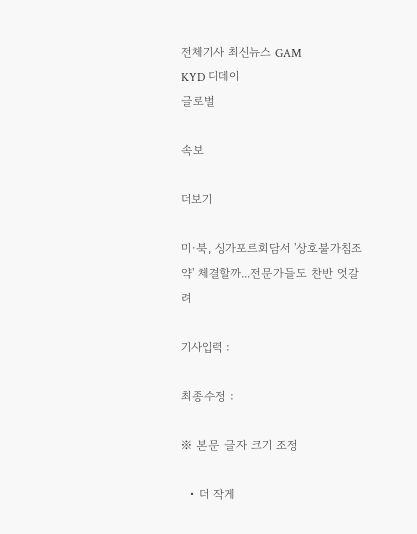전체기사 최신뉴스 GAM
KYD 디데이
글로벌

속보

더보기

미·북, 싱가포르회담서 '상호불가침조약' 체결할까...전문가들도 찬반 엇갈려

기사입력 :

최종수정 :

※ 본문 글자 크기 조정

  • 더 작게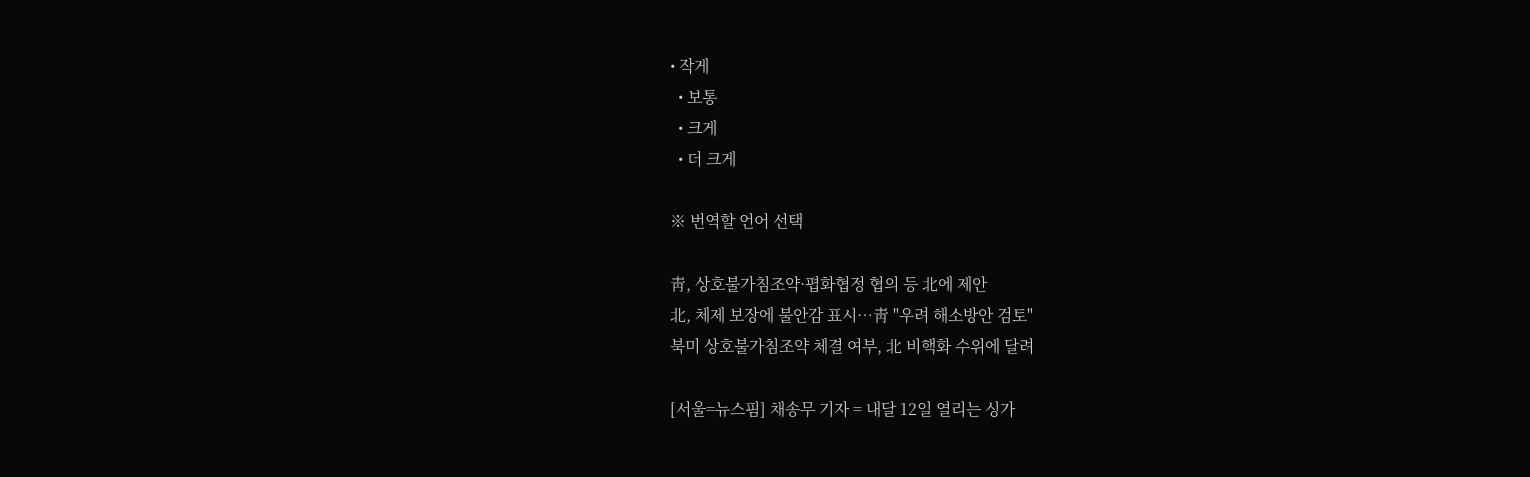• 작게
  • 보통
  • 크게
  • 더 크게

※ 번역할 언어 선택

靑, 상호불가침조약·폅화협정 협의 등 北에 제안
北, 체제 보장에 불안감 표시…靑 "우려 해소방안 검토"
북미 상호불가침조약 체결 여부, 北 비핵화 수위에 달려

[서울=뉴스핌] 채송무 기자 = 내달 12일 열리는 싱가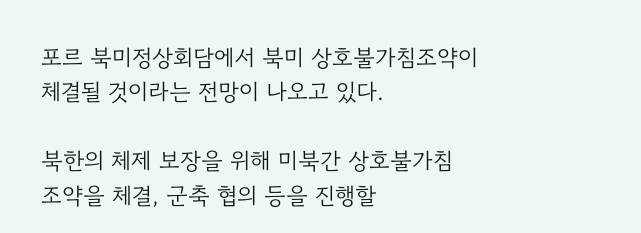포르 북미정상회담에서 북미 상호불가침조약이 체결될 것이라는 전망이 나오고 있다.

북한의 체제 보장을 위해 미북간 상호불가침 조약을 체결, 군축 협의 등을 진행할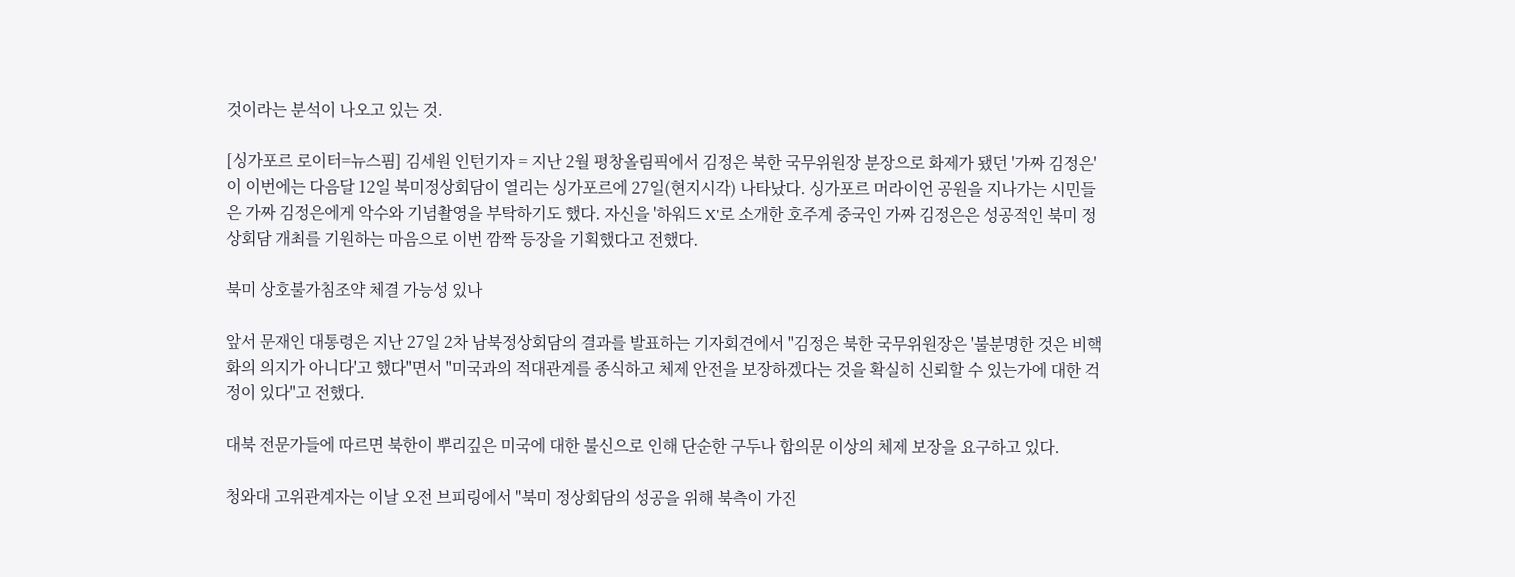것이라는 분석이 나오고 있는 것.

[싱가포르 로이터=뉴스핌] 김세원 인턴기자 = 지난 2월 평창올림픽에서 김정은 북한 국무위원장 분장으로 화제가 됐던 '가짜 김정은'이 이번에는 다음달 12일 북미정상회담이 열리는 싱가포르에 27일(현지시각) 나타났다. 싱가포르 머라이언 공원을 지나가는 시민들은 가짜 김정은에게 악수와 기념촬영을 부탁하기도 했다. 자신을 '하워드 X'로 소개한 호주계 중국인 가짜 김정은은 성공적인 북미 정상회담 개최를 기원하는 마음으로 이번 깜짝 등장을 기획했다고 전했다.

북미 상호불가침조약 체결 가능성 있나

앞서 문재인 대통령은 지난 27일 2차 남북정상회담의 결과를 발표하는 기자회견에서 "김정은 북한 국무위원장은 '불분명한 것은 비핵화의 의지가 아니다'고 했다"면서 "미국과의 적대관계를 종식하고 체제 안전을 보장하겠다는 것을 확실히 신뢰할 수 있는가에 대한 걱정이 있다"고 전했다.

대북 전문가들에 따르면 북한이 뿌리깊은 미국에 대한 불신으로 인해 단순한 구두나 합의문 이상의 체제 보장을 요구하고 있다.

청와대 고위관계자는 이날 오전 브피링에서 "북미 정상회담의 성공을 위해 북측이 가진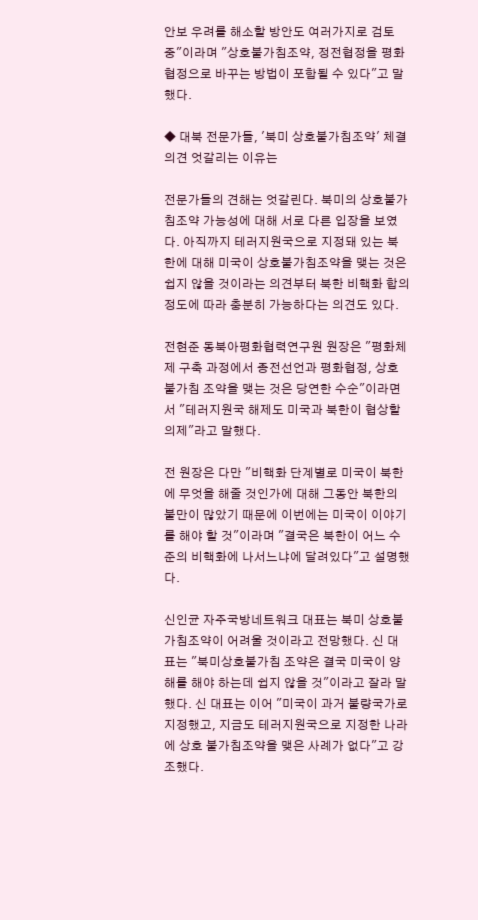안보 우려를 해소할 방안도 여러가지로 검토 중"이라며 "상호불가침조약, 정전협정을 평화협정으로 바꾸는 방법이 포함될 수 있다"고 말했다.

◆ 대북 전문가들, '북미 상호불가침조약' 체결 의견 엇갈리는 이유는

전문가들의 견해는 엇갈린다. 북미의 상호불가침조약 가능성에 대해 서로 다른 입장을 보였다. 아직까지 테러지원국으로 지정돼 있는 북한에 대해 미국이 상호불가침조약을 맺는 것은 쉽지 않을 것이라는 의견부터 북한 비핵화 합의 정도에 따라 충분히 가능하다는 의견도 있다.

전현준 동북아평화협력연구원 원장은 "평화체제 구축 과정에서 종전선언과 평화협정, 상호불가침 조약을 맺는 것은 당연한 수순"이라면서 "테러지원국 해제도 미국과 북한이 협상할 의제"라고 말했다.

전 원장은 다만 "비핵화 단계별로 미국이 북한에 무엇을 해줄 것인가에 대해 그동안 북한의 불만이 많았기 때문에 이번에는 미국이 이야기를 해야 할 것"이라며 "결국은 북한이 어느 수준의 비핵화에 나서느냐에 달려있다"고 설명했다.

신인균 자주국방네트워크 대표는 북미 상호불가침조약이 어려울 것이라고 전망했다. 신 대표는 "북미상호불가침 조약은 결국 미국이 양해를 해야 하는데 쉽지 않을 것"이라고 잘라 말했다. 신 대표는 이어 "미국이 과거 불량국가로 지정했고, 지금도 테러지원국으로 지정한 나라에 상호 불가침조약을 맺은 사례가 없다"고 강조했다.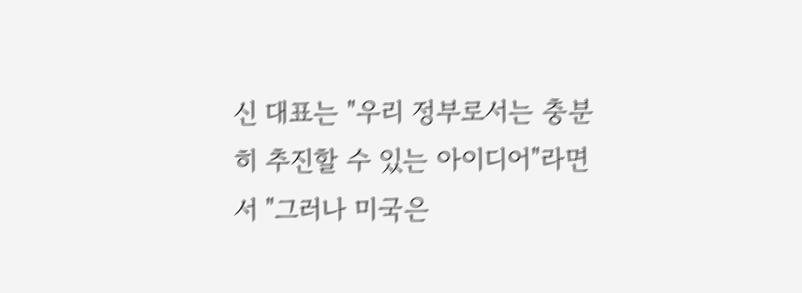신 대표는 "우리 정부로서는 충분히 추진할 수 있는 아이디어"라면서 "그러나 미국은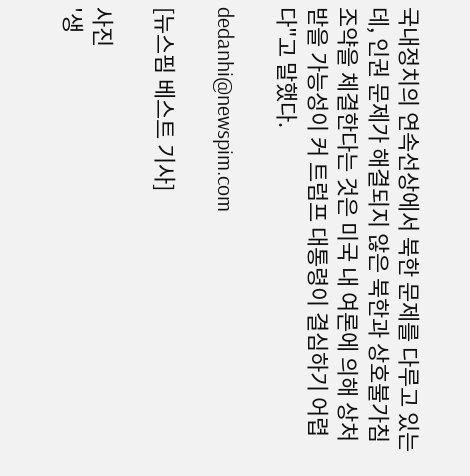국내정치의 연속선상에서 북한 문제를 다루고 있는데, 인권 문제가 해결되지 않은 북한과 상호불가침조약을 체결한다는 것은 미국 내 여론에 의해 상처받을 가능성이 커 트럼프 대통령이 결심하기 어렵다"고 말했다.

dedanhi@newspim.com

[뉴스핌 베스트 기사]

사진
'생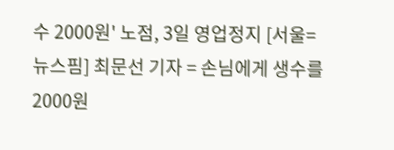수 2000원' 노점, 3일 영업정지 [서울=뉴스핌] 최문선 기자 = 손님에게 생수를 2000원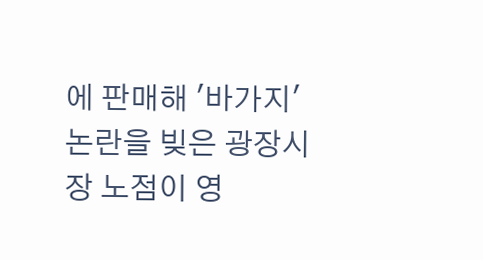에 판매해 '바가지' 논란을 빚은 광장시장 노점이 영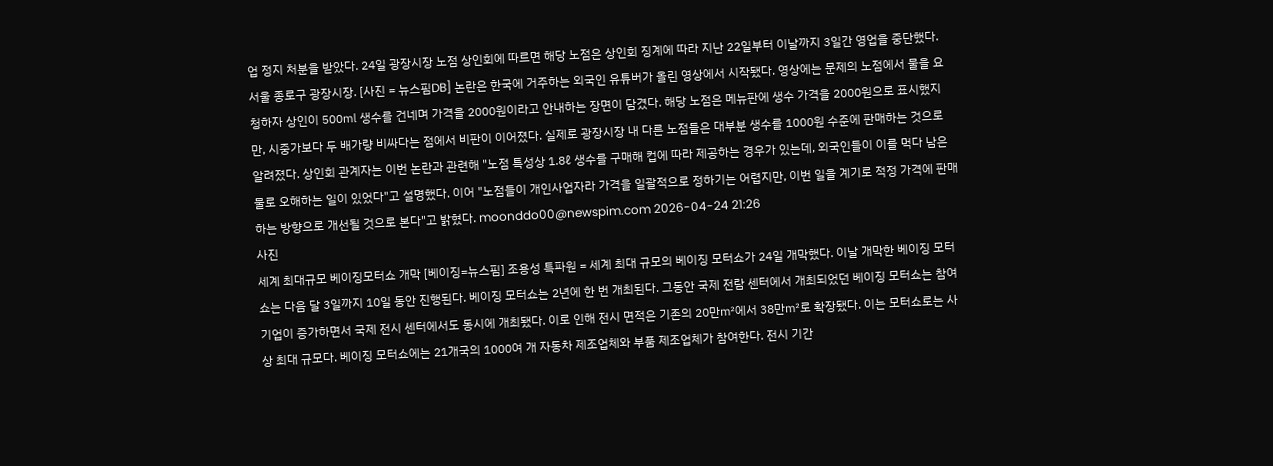업 정지 처분을 받았다. 24일 광장시장 노점 상인회에 따르면 해당 노점은 상인회 징계에 따라 지난 22일부터 이날까지 3일간 영업을 중단했다. 서울 종로구 광장시장. [사진 = 뉴스핌DB] 논란은 한국에 거주하는 외국인 유튜버가 올린 영상에서 시작됐다. 영상에는 문제의 노점에서 물을 요청하자 상인이 500㎖ 생수를 건네며 가격을 2000원이라고 안내하는 장면이 담겼다. 해당 노점은 메뉴판에 생수 가격을 2000원으로 표시했지만, 시중가보다 두 배가량 비싸다는 점에서 비판이 이어졌다. 실제로 광장시장 내 다른 노점들은 대부분 생수를 1000원 수준에 판매하는 것으로 알려졌다. 상인회 관계자는 이번 논란과 관련해 "노점 특성상 1.8ℓ 생수를 구매해 컵에 따라 제공하는 경우가 있는데, 외국인들이 이를 먹다 남은 물로 오해하는 일이 있었다"고 설명했다. 이어 "노점들이 개인사업자라 가격을 일괄적으로 정하기는 어렵지만, 이번 일을 계기로 적정 가격에 판매하는 방향으로 개선될 것으로 본다"고 밝혔다. moonddo00@newspim.com 2026-04-24 21:26
사진
세계 최대규모 베이징모터쇼 개막 [베이징=뉴스핌] 조용성 특파원 = 세계 최대 규모의 베이징 모터쇼가 24일 개막했다. 이날 개막한 베이징 모터쇼는 다음 달 3일까지 10일 동안 진행된다. 베이징 모터쇼는 2년에 한 번 개최된다. 그동안 국제 전람 센터에서 개최되었던 베이징 모터쇼는 참여 기업이 증가하면서 국제 전시 센터에서도 동시에 개최됐다. 이로 인해 전시 면적은 기존의 20만㎡에서 38만㎡로 확장됐다. 이는 모터쇼로는 사상 최대 규모다. 베이징 모터쇼에는 21개국의 1000여 개 자동차 제조업체와 부품 제조업체가 참여한다. 전시 기간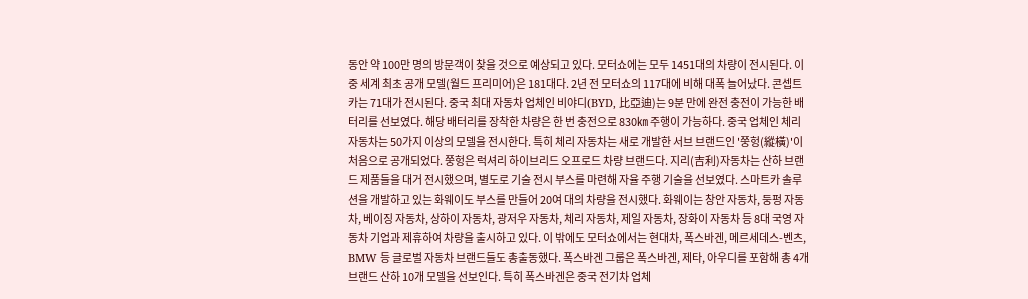동안 약 100만 명의 방문객이 찾을 것으로 예상되고 있다. 모터쇼에는 모두 1451대의 차량이 전시된다. 이 중 세계 최초 공개 모델(월드 프리미어)은 181대다. 2년 전 모터쇼의 117대에 비해 대폭 늘어났다. 콘셉트카는 71대가 전시된다. 중국 최대 자동차 업체인 비야디(BYD, 比亞迪)는 9분 만에 완전 충전이 가능한 배터리를 선보였다. 해당 배터리를 장착한 차량은 한 번 충전으로 830㎞ 주행이 가능하다. 중국 업체인 체리 자동차는 50가지 이상의 모델을 전시한다. 특히 체리 자동차는 새로 개발한 서브 브랜드인 '쭝헝(縱橫)'이 처음으로 공개되었다. 쭝헝은 럭셔리 하이브리드 오프로드 차량 브랜드다. 지리(吉利)자동차는 산하 브랜드 제품들을 대거 전시했으며, 별도로 기술 전시 부스를 마련해 자율 주행 기술을 선보였다. 스마트카 솔루션을 개발하고 있는 화웨이도 부스를 만들어 20여 대의 차량을 전시했다. 화웨이는 창안 자동차, 둥펑 자동차, 베이징 자동차, 상하이 자동차, 광저우 자동차, 체리 자동차, 제일 자동차, 장화이 자동차 등 8대 국영 자동차 기업과 제휴하여 차량을 출시하고 있다. 이 밖에도 모터쇼에서는 현대차, 폭스바겐, 메르세데스-벤츠, BMW 등 글로벌 자동차 브랜드들도 총출동했다. 폭스바겐 그룹은 폭스바겐, 제타, 아우디를 포함해 총 4개 브랜드 산하 10개 모델을 선보인다. 특히 폭스바겐은 중국 전기차 업체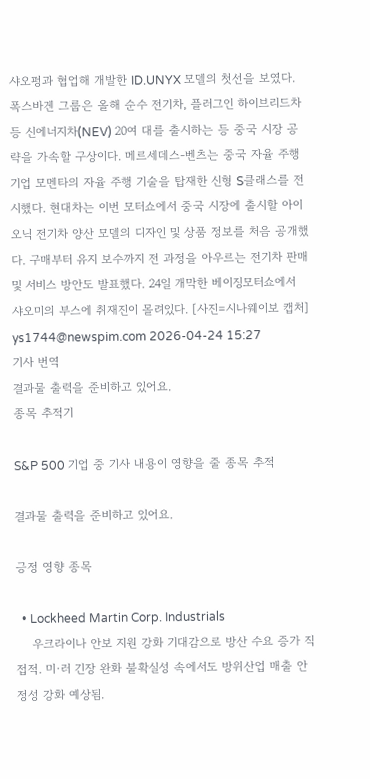샤오펑과 협업해 개발한 ID.UNYX 모델의 첫선을 보였다. 폭스바겐 그룹은 올해 순수 전기차, 플러그인 하이브리드차 등 신에너지차(NEV) 20여 대를 출시하는 등 중국 시장 공략을 가속할 구상이다. 메르세데스-벤츠는 중국 자율 주행 기업 모멘타의 자율 주행 기술을 탑재한 신형 S클래스를 전시했다. 현대차는 이번 모터쇼에서 중국 시장에 출시할 아이오닉 전기차 양산 모델의 디자인 및 상품 정보를 처음 공개했다. 구매부터 유지 보수까지 전 과정을 아우르는 전기차 판매 및 서비스 방안도 발표했다. 24일 개막한 베이징모터쇼에서 샤오미의 부스에 취재진이 몰려있다. [사진=시나웨이보 캡처] ys1744@newspim.com 2026-04-24 15:27
기사 번역
결과물 출력을 준비하고 있어요.
종목 추적기

S&P 500 기업 중 기사 내용이 영향을 줄 종목 추적

결과물 출력을 준비하고 있어요.

긍정 영향 종목

  • Lockheed Martin Corp. Industrials
    우크라이나 안보 지원 강화 기대감으로 방산 수요 증가 직접적. 미·러 긴장 완화 불확실성 속에서도 방위산업 매출 안정성 강화 예상됨.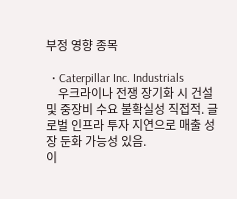부정 영향 종목

  • Caterpillar Inc. Industrials
    우크라이나 전쟁 장기화 시 건설 및 중장비 수요 불확실성 직접적. 글로벌 인프라 투자 지연으로 매출 성장 둔화 가능성 있음.
이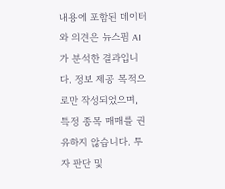내용에 포함된 데이터와 의견은 뉴스핌 AI가 분석한 결과입니다. 정보 제공 목적으로만 작성되었으며, 특정 종목 매매를 권유하지 않습니다. 투자 판단 및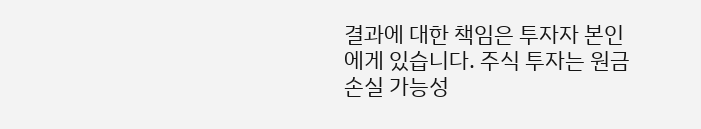결과에 대한 책임은 투자자 본인에게 있습니다. 주식 투자는 원금 손실 가능성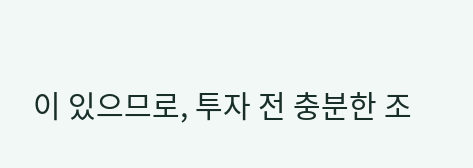이 있으므로, 투자 전 충분한 조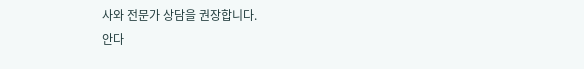사와 전문가 상담을 권장합니다.
안다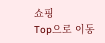쇼핑
Top으로 이동